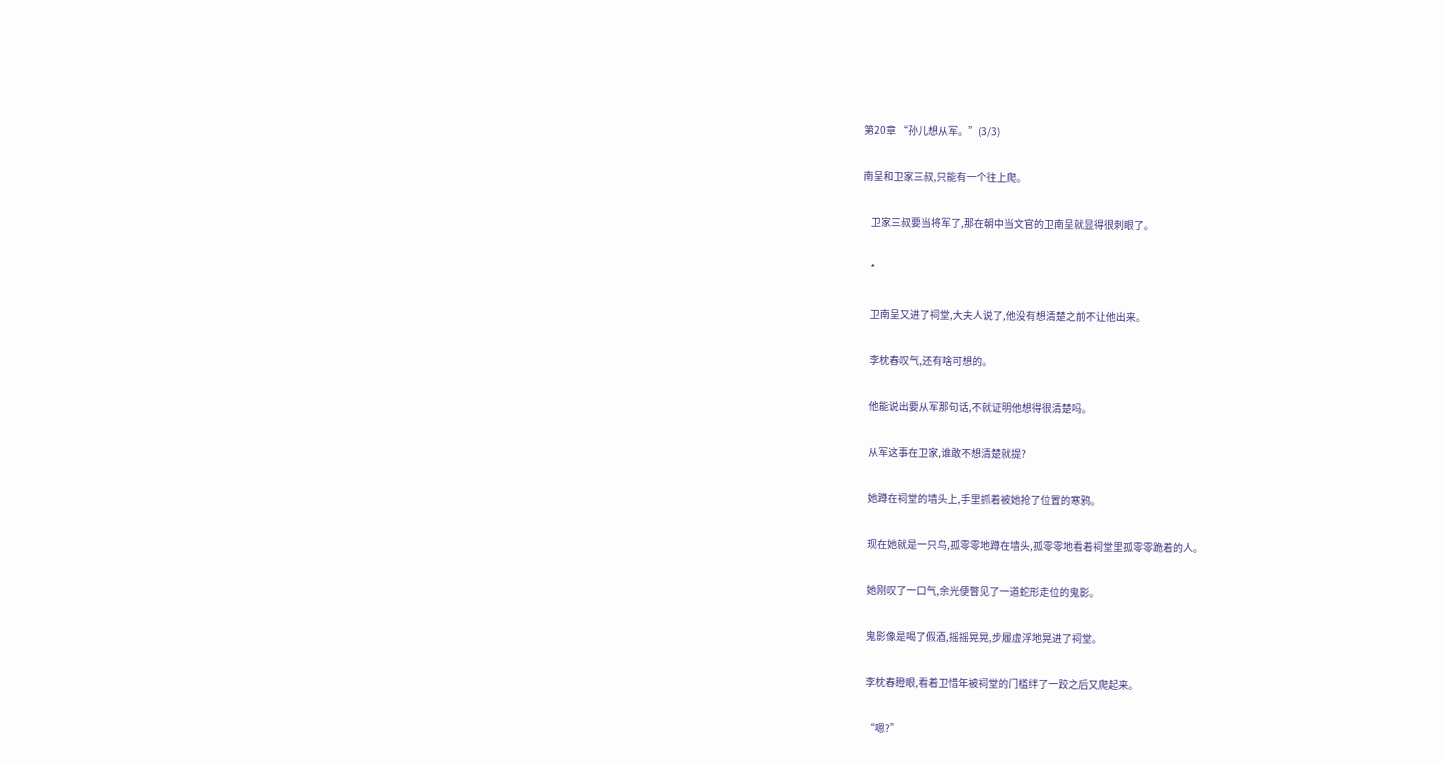第20章 “孙儿想从军。”(3/3)

南呈和卫家三叔,只能有一个往上爬。

    卫家三叔要当将军了,那在朝中当文官的卫南呈就显得很刺眼了。

    *

    卫南呈又进了祠堂,大夫人说了,他没有想清楚之前不让他出来。

    李枕春叹气,还有啥可想的。

    他能说出要从军那句话,不就证明他想得很清楚吗。

    从军这事在卫家,谁敢不想清楚就提?

    她蹲在祠堂的墙头上,手里抓着被她抢了位置的寒鸦。

    现在她就是一只鸟,孤零零地蹲在墙头,孤零零地看着祠堂里孤零零跪着的人。

    她刚叹了一口气,余光便瞥见了一道蛇形走位的鬼影。

    鬼影像是喝了假酒,摇摇晃晃,步履虚浮地晃进了祠堂。

    李枕春瞪眼,看着卫惜年被祠堂的门槛绊了一跤之后又爬起来。

    “嗯?”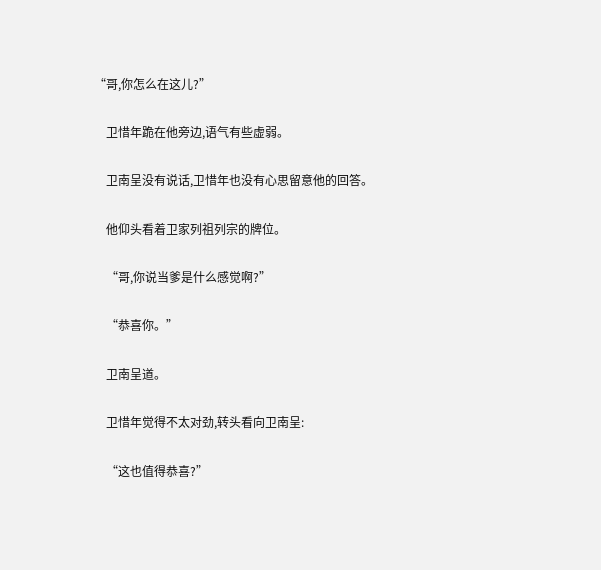“哥,你怎么在这儿?”

    卫惜年跪在他旁边,语气有些虚弱。

    卫南呈没有说话,卫惜年也没有心思留意他的回答。

    他仰头看着卫家列祖列宗的牌位。

    “哥,你说当爹是什么感觉啊?”

    “恭喜你。”

    卫南呈道。

    卫惜年觉得不太对劲,转头看向卫南呈:

    “这也值得恭喜?”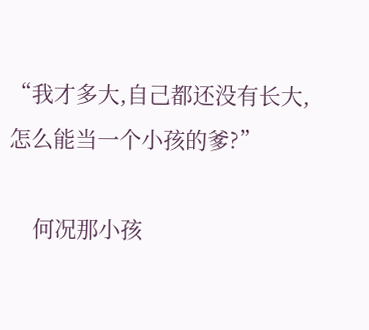“我才多大,自己都还没有长大,怎么能当一个小孩的爹?”

    何况那小孩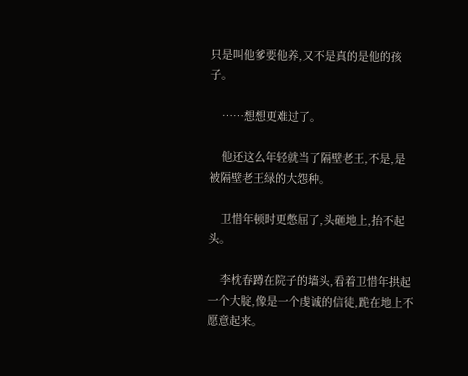只是叫他爹要他养,又不是真的是他的孩子。

    ……想想更难过了。

    他还这么年轻就当了隔壁老王,不是,是被隔壁老王绿的大怨种。

    卫惜年顿时更憋屈了,头砸地上,抬不起头。

    李枕春蹲在院子的墙头,看着卫惜年拱起一个大腚,像是一个虔诚的信徒,跪在地上不愿意起来。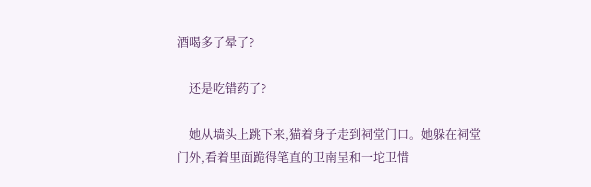酒喝多了晕了?

    还是吃错药了?

    她从墙头上跳下来,猫着身子走到祠堂门口。她躲在祠堂门外,看着里面跪得笔直的卫南呈和一坨卫惜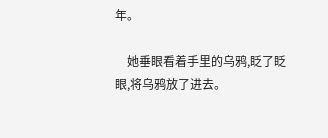年。

    她垂眼看着手里的乌鸦,眨了眨眼,将乌鸦放了进去。